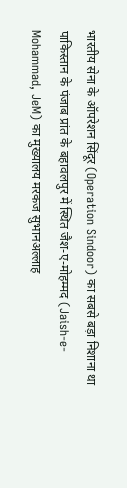भारतीय सेना के ऑपरेशन सिंदूर (Operation Sindoor) का सबसे बड़ा निशाना था पाकिस्तान के पंजाब प्रांत के बहावलपुर में स्थित जैश-ए-मोहम्मद (Jaish-e-Mohammad, JeM) का मुख्यालय मरकज सुभानअल्लाह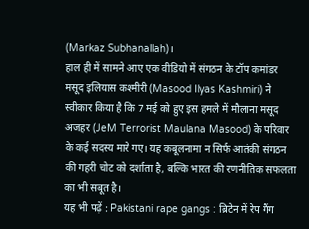(Markaz Subhanallah)।
हाल ही में सामने आए एक वीडियो में संगठन के टॉप कमांडर मसूद इलियास कश्मीरी (Masood Ilyas Kashmiri) ने स्वीकार किया है कि 7 मई को हुए इस हमले में मौलाना मसूद अजहर (JeM Terrorist Maulana Masood) के परिवार के कई सदस्य मारे गए। यह कबूलनामा न सिर्फ आतंकी संगठन की गहरी चोट को दर्शाता है, बल्कि भारत की रणनीतिक सफलता का भी सबूत है।
यह भी पढ़ें : Pakistani rape gangs : ब्रिटेन में रेप गैंग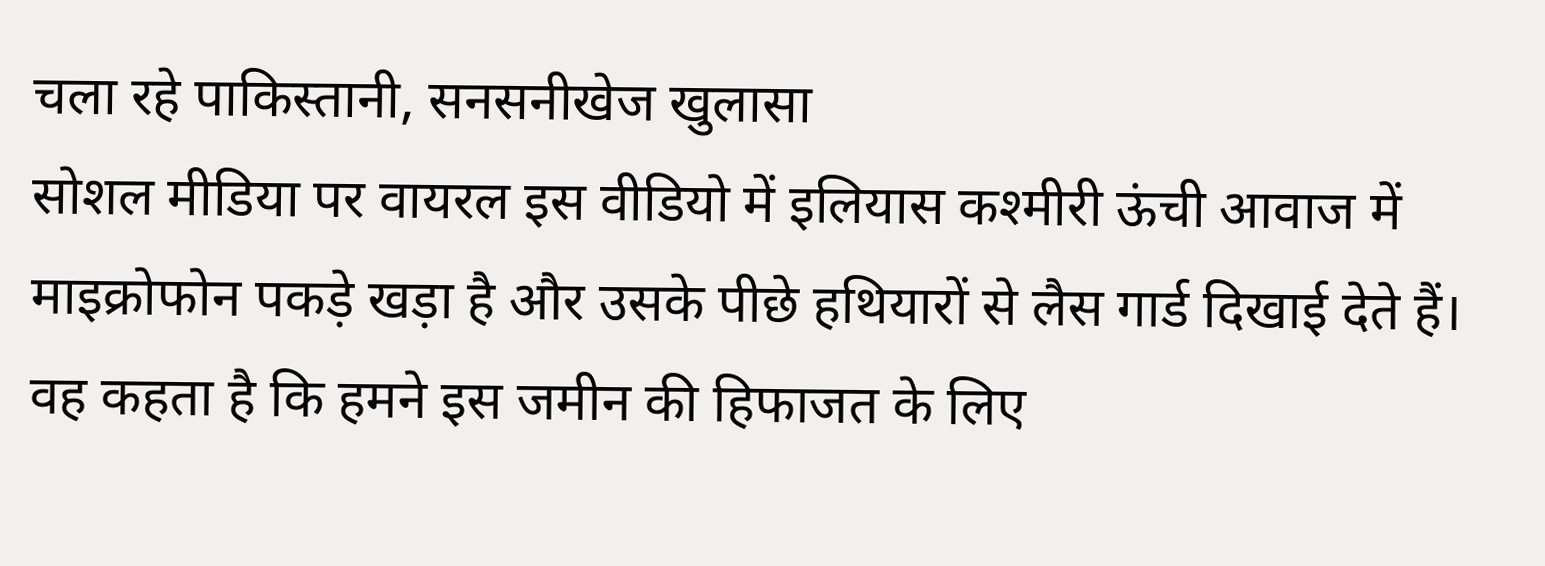चला रहे पाकिस्तानी, सनसनीखेज खुलासा
सोशल मीडिया पर वायरल इस वीडियो में इलियास कश्मीरी ऊंची आवाज में माइक्रोफोन पकड़े खड़ा है और उसके पीछे हथियारों से लैस गार्ड दिखाई देते हैं। वह कहता है कि हमने इस जमीन की हिफाजत के लिए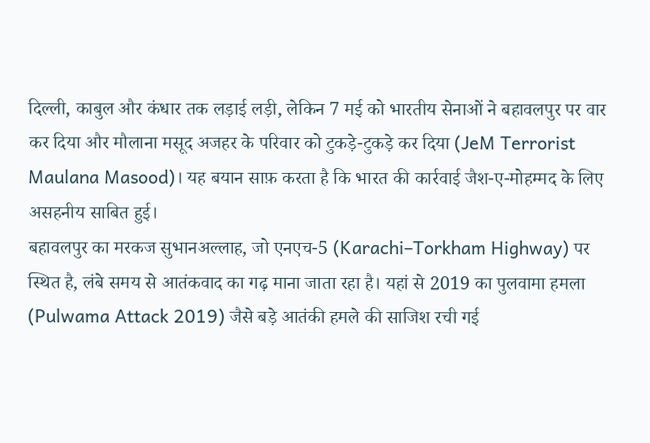दिल्ली, काबुल और कंधार तक लड़ाई लड़ी, लेकिन 7 मई को भारतीय सेनाओं ने बहावलपुर पर वार कर दिया और मौलाना मसूद अजहर के परिवार को टुकड़े-टुकड़े कर दिया (JeM Terrorist Maulana Masood)। यह बयान साफ़ करता है कि भारत की कार्रवाई जैश-ए-मोहम्मद के लिए असहनीय साबित हुई।
बहावलपुर का मरकज सुभानअल्लाह, जो एनएच-5 (Karachi–Torkham Highway) पर स्थित है, लंबे समय से आतंकवाद का गढ़ माना जाता रहा है। यहां से 2019 का पुलवामा हमला (Pulwama Attack 2019) जैसे बड़े आतंकी हमले की साजिश रची गई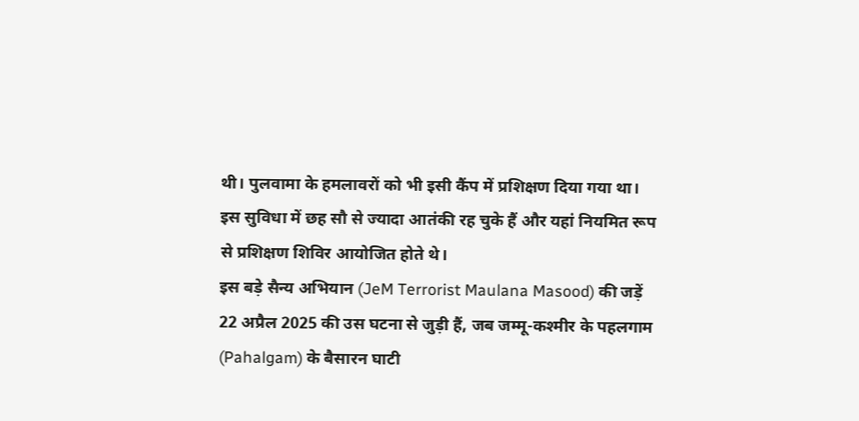थी। पुलवामा के हमलावरों को भी इसी कैंप में प्रशिक्षण दिया गया था। इस सुविधा में छह सौ से ज्यादा आतंकी रह चुके हैं और यहां नियमित रूप से प्रशिक्षण शिविर आयोजित होते थे।
इस बड़े सैन्य अभियान (JeM Terrorist Maulana Masood) की जड़ें 22 अप्रैल 2025 की उस घटना से जुड़ी हैं, जब जम्मू-कश्मीर के पहलगाम (Pahalgam) के बैसारन घाटी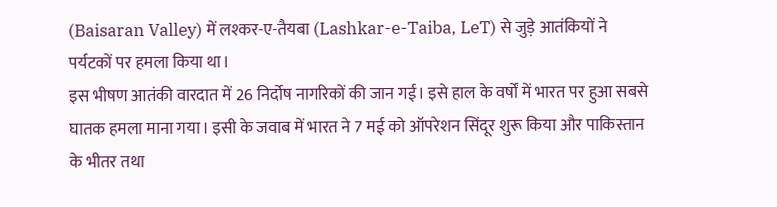(Baisaran Valley) में लश्कर-ए-तैयबा (Lashkar-e-Taiba, LeT) से जुड़े आतंकियों ने पर्यटकों पर हमला किया था।
इस भीषण आतंकी वारदात में 26 निर्दोष नागरिकों की जान गई। इसे हाल के वर्षों में भारत पर हुआ सबसे घातक हमला माना गया। इसी के जवाब में भारत ने 7 मई को ऑपरेशन सिंदूर शुरू किया और पाकिस्तान के भीतर तथा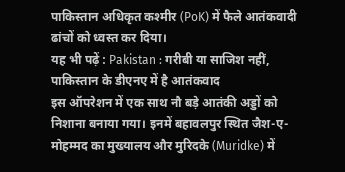पाकिस्तान अधिकृत कश्मीर (PoK) में फैले आतंकवादी ढांचों को ध्वस्त कर दिया।
यह भी पढ़ें : Pakistan : गरीबी या साजिश नहीं, पाकिस्तान के डीएनए में है आतंकवाद
इस ऑपरेशन में एक साथ नौ बड़े आतंकी अड्डों को निशाना बनाया गया। इनमें बहावलपुर स्थित जैश-ए-मोहम्मद का मुख्यालय और मुरिदके (Muridke) में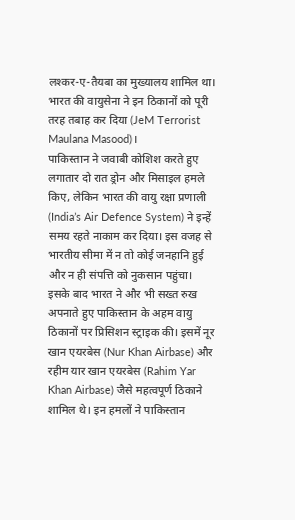लश्कर-ए-तैयबा का मुख्यालय शामिल था। भारत की वायुसेना ने इन ठिकानों को पूरी तरह तबाह कर दिया (JeM Terrorist Maulana Masood)।
पाकिस्तान ने जवाबी कोशिश करते हुए लगातार दो रात ड्रोन और मिसाइल हमले किए, लेकिन भारत की वायु रक्षा प्रणाली (India’s Air Defence System) ने इन्हें समय रहते नाकाम कर दिया। इस वजह से भारतीय सीमा में न तो कोई जनहानि हुई और न ही संपत्ति को नुकसान पहुंचा।
इसके बाद भारत ने और भी सख्त रुख अपनाते हुए पाकिस्तान के अहम वायु ठिकानों पर प्रिसिशन स्ट्राइक की। इसमें नूर खान एयरबेस (Nur Khan Airbase) और रहीम यार खान एयरबेस (Rahim Yar Khan Airbase) जैसे महत्वपूर्ण ठिकाने शामिल थे। इन हमलों ने पाकिस्तान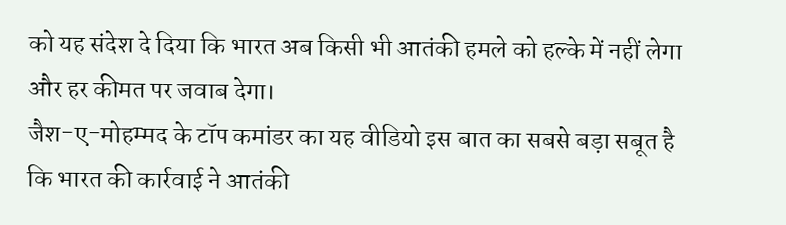को यह संदेश दे दिया कि भारत अब किसी भी आतंकी हमले को हल्के में नहीं लेगा और हर कीमत पर जवाब देगा।
जैश-ए-मोहम्मद के टॉप कमांडर का यह वीडियो इस बात का सबसे बड़ा सबूत है कि भारत की कार्रवाई ने आतंकी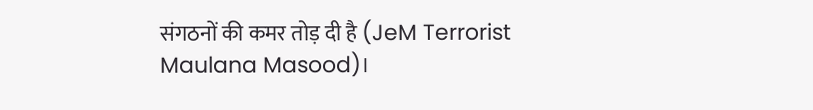संगठनों की कमर तोड़ दी है (JeM Terrorist Maulana Masood)।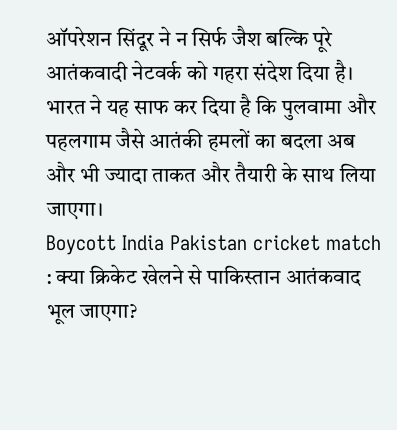ऑपरेशन सिंदूर ने न सिर्फ जैश बल्कि पूरे आतंकवादी नेटवर्क को गहरा संदेश दिया है। भारत ने यह साफ कर दिया है कि पुलवामा और पहलगाम जैसे आतंकी हमलों का बदला अब और भी ज्यादा ताकत और तैयारी के साथ लिया जाएगा।
Boycott India Pakistan cricket match : क्या क्रिकेट खेलने से पाकिस्तान आतंकवाद भूल जाएगा?